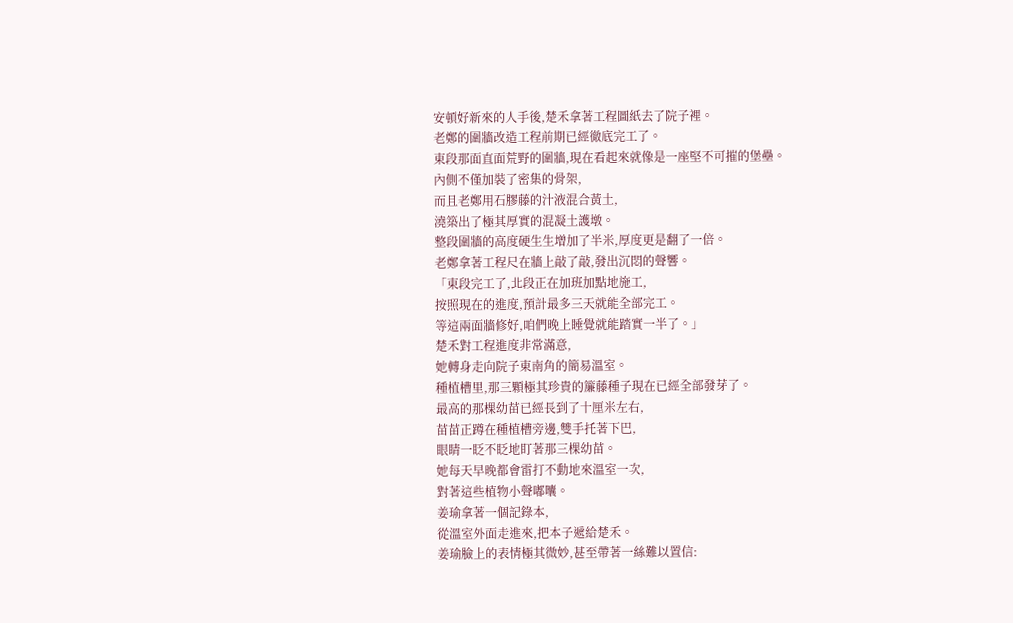安頓好新來的人手後,楚禾拿著工程圖紙去了院子裡。
老鄭的圍牆改造工程前期已經徹底完工了。
東段那面直面荒野的圍牆,現在看起來就像是一座堅不可摧的堡壘。
內側不僅加裝了密集的骨架,
而且老鄭用石膠藤的汁液混合黃土,
澆築出了極其厚實的混凝土護墩。
整段圍牆的高度硬生生增加了半米,厚度更是翻了一倍。
老鄭拿著工程尺在牆上敲了敲,發出沉悶的聲響。
「東段完工了,北段正在加班加點地施工,
按照現在的進度,預計最多三天就能全部完工。
等這兩面牆修好,咱們晚上睡覺就能踏實一半了。」
楚禾對工程進度非常滿意,
她轉身走向院子東南角的簡易溫室。
種植槽里,那三顆極其珍貴的簾藤種子現在已經全部發芽了。
最高的那棵幼苗已經長到了十厘米左右,
苗苗正蹲在種植槽旁邊,雙手托著下巴,
眼睛一眨不眨地盯著那三棵幼苗。
她每天早晚都會雷打不動地來溫室一次,
對著這些植物小聲嘟囔。
姜瑜拿著一個記錄本,
從溫室外面走進來,把本子遞給楚禾。
姜瑜臉上的表情極其微妙,甚至帶著一絲難以置信: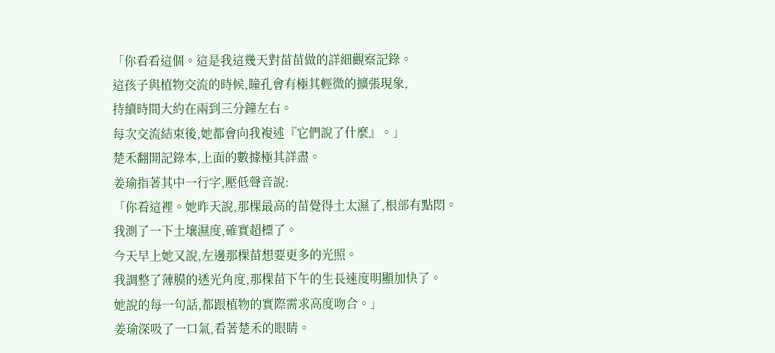「你看看這個。這是我這幾天對苗苗做的詳細觀察記錄。
這孩子與植物交流的時候,瞳孔會有極其輕微的擴張現象,
持續時間大約在兩到三分鐘左右。
每次交流結束後,她都會向我複述『它們說了什麼』。」
楚禾翻開記錄本,上面的數據極其詳盡。
姜瑜指著其中一行字,壓低聲音說:
「你看這裡。她昨天說,那棵最高的苗覺得土太濕了,根部有點悶。
我測了一下土壤濕度,確實超標了。
今天早上她又說,左邊那棵苗想要更多的光照。
我調整了薄膜的透光角度,那棵苗下午的生長速度明顯加快了。
她說的每一句話,都跟植物的實際需求高度吻合。」
姜瑜深吸了一口氣,看著楚禾的眼睛。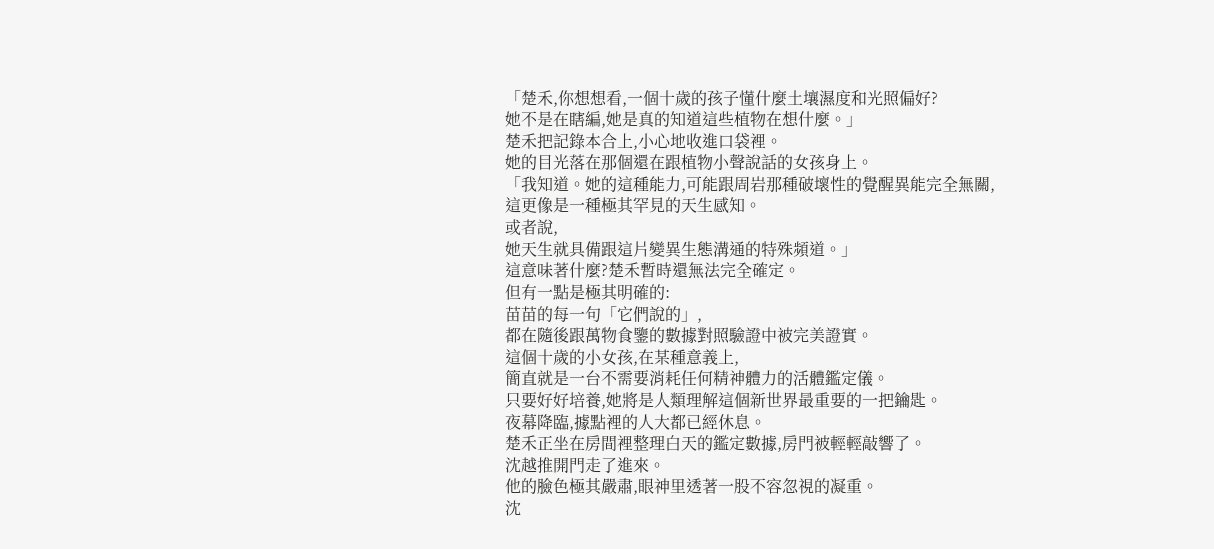「楚禾,你想想看,一個十歲的孩子懂什麼土壤濕度和光照偏好?
她不是在瞎編,她是真的知道這些植物在想什麼。」
楚禾把記錄本合上,小心地收進口袋裡。
她的目光落在那個還在跟植物小聲說話的女孩身上。
「我知道。她的這種能力,可能跟周岩那種破壞性的覺醒異能完全無關,
這更像是一種極其罕見的天生感知。
或者說,
她天生就具備跟這片變異生態溝通的特殊頻道。」
這意味著什麼?楚禾暫時還無法完全確定。
但有一點是極其明確的:
苗苗的每一句「它們說的」,
都在隨後跟萬物食鑒的數據對照驗證中被完美證實。
這個十歲的小女孩,在某種意義上,
簡直就是一台不需要消耗任何精神體力的活體鑑定儀。
只要好好培養,她將是人類理解這個新世界最重要的一把鑰匙。
夜幕降臨,據點裡的人大都已經休息。
楚禾正坐在房間裡整理白天的鑑定數據,房門被輕輕敲響了。
沈越推開門走了進來。
他的臉色極其嚴肅,眼神里透著一股不容忽視的凝重。
沈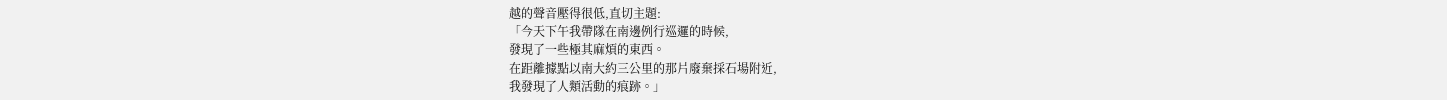越的聲音壓得很低,直切主題:
「今天下午我帶隊在南邊例行巡邏的時候,
發現了一些極其麻煩的東西。
在距離據點以南大約三公里的那片廢棄採石場附近,
我發現了人類活動的痕跡。」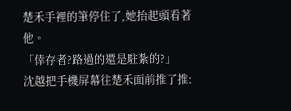楚禾手裡的筆停住了,她抬起頭看著他。
「倖存者?路過的還是駐紮的?」
沈越把手機屏幕往楚禾面前推了推: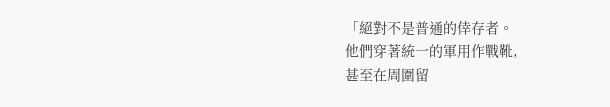「絕對不是普通的倖存者。
他們穿著統一的軍用作戰靴,
甚至在周圍留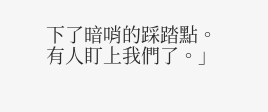下了暗哨的踩踏點。
有人盯上我們了。」